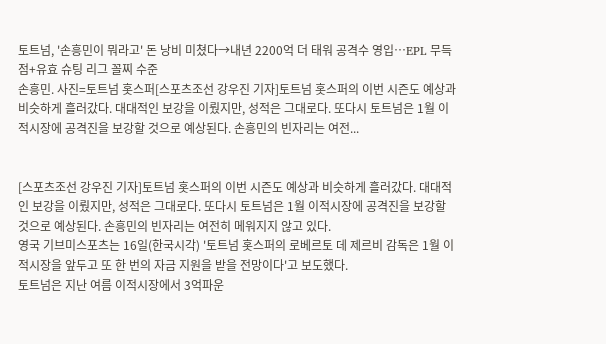토트넘, '손흥민이 뭐라고' 돈 낭비 미쳤다→내년 2200억 더 태워 공격수 영입…EPL 무득점+유효 슈팅 리그 꼴찌 수준
손흥민. 사진=토트넘 홋스퍼[스포츠조선 강우진 기자]토트넘 홋스퍼의 이번 시즌도 예상과 비슷하게 흘러갔다. 대대적인 보강을 이뤘지만, 성적은 그대로다. 또다시 토트넘은 1월 이적시장에 공격진을 보강할 것으로 예상된다. 손흥민의 빈자리는 여전...


[스포츠조선 강우진 기자]토트넘 홋스퍼의 이번 시즌도 예상과 비슷하게 흘러갔다. 대대적인 보강을 이뤘지만, 성적은 그대로다. 또다시 토트넘은 1월 이적시장에 공격진을 보강할 것으로 예상된다. 손흥민의 빈자리는 여전히 메워지지 않고 있다.
영국 기브미스포츠는 16일(한국시각) '토트넘 홋스퍼의 로베르토 데 제르비 감독은 1월 이적시장을 앞두고 또 한 번의 자금 지원을 받을 전망이다'고 보도했다.
토트넘은 지난 여름 이적시장에서 3억파운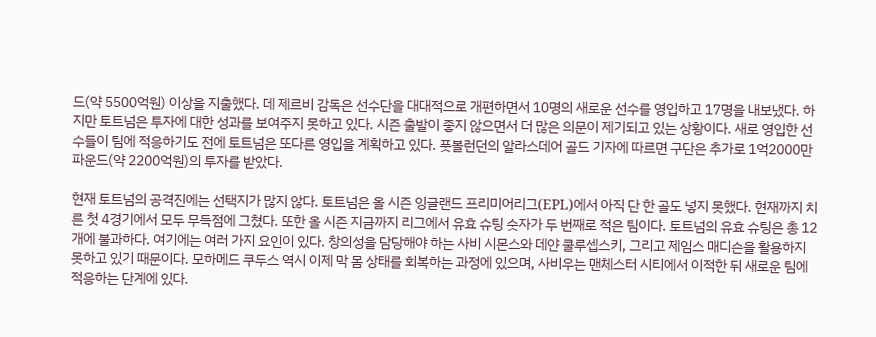드(약 5500억원) 이상을 지출했다. 데 제르비 감독은 선수단을 대대적으로 개편하면서 10명의 새로운 선수를 영입하고 17명을 내보냈다. 하지만 토트넘은 투자에 대한 성과를 보여주지 못하고 있다. 시즌 출발이 좋지 않으면서 더 많은 의문이 제기되고 있는 상황이다. 새로 영입한 선수들이 팀에 적응하기도 전에 토트넘은 또다른 영입을 계획하고 있다. 풋볼런던의 알라스데어 골드 기자에 따르면 구단은 추가로 1억2000만파운드(약 2200억원)의 투자를 받았다.

현재 토트넘의 공격진에는 선택지가 많지 않다. 토트넘은 올 시즌 잉글랜드 프리미어리그(EPL)에서 아직 단 한 골도 넣지 못했다. 현재까지 치른 첫 4경기에서 모두 무득점에 그쳤다. 또한 올 시즌 지금까지 리그에서 유효 슈팅 숫자가 두 번째로 적은 팀이다. 토트넘의 유효 슈팅은 총 12개에 불과하다. 여기에는 여러 가지 요인이 있다. 창의성을 담당해야 하는 사비 시몬스와 데얀 쿨루셉스키, 그리고 제임스 매디슨을 활용하지 못하고 있기 때문이다. 모하메드 쿠두스 역시 이제 막 몸 상태를 회복하는 과정에 있으며, 사비우는 맨체스터 시티에서 이적한 뒤 새로운 팀에 적응하는 단계에 있다.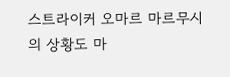스트라이커 오마르 마르무시의 상황도 마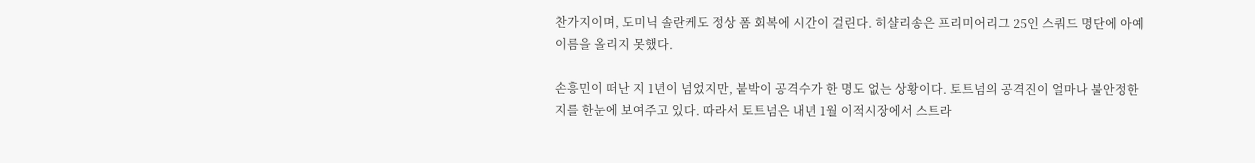찬가지이며, 도미닉 솔란케도 정상 폼 회복에 시간이 걸린다. 히샬리송은 프리미어리그 25인 스쿼드 명단에 아예 이름을 올리지 못했다.

손흥민이 떠난 지 1년이 넘었지만, 붙박이 공격수가 한 명도 없는 상황이다. 토트넘의 공격진이 얼마나 불안정한지를 한눈에 보여주고 있다. 따라서 토트넘은 내년 1월 이적시장에서 스트라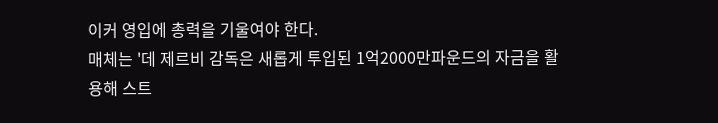이커 영입에 총력을 기울여야 한다.
매체는 '데 제르비 감독은 새롭게 투입된 1억2000만파운드의 자금을 활용해 스트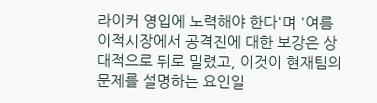라이커 영입에 노력해야 한다'며 '여름 이적시장에서 공격진에 대한 보강은 상대적으로 뒤로 밀렸고, 이것이 현재팀의 문제를 설명하는 요인일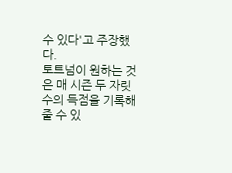수 있다'고 주장했다.
토트넘이 원하는 것은 매 시즌 두 자릿수의 득점을 기록해 줄 수 있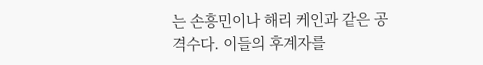는 손흥민이나 해리 케인과 같은 공격수다. 이들의 후계자를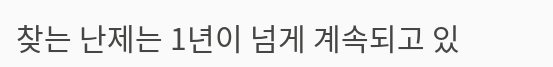찾는 난제는 1년이 넘게 계속되고 있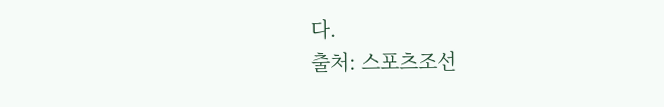다.
출처: 스포츠조선